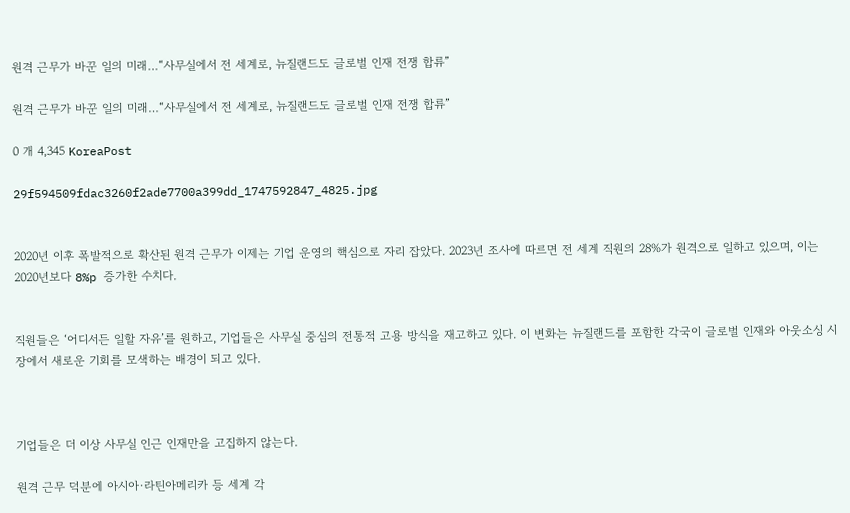원격 근무가 바꾼 일의 미래…“사무실에서 전 세계로, 뉴질랜드도 글로벌 인재 전쟁 합류”

원격 근무가 바꾼 일의 미래…“사무실에서 전 세계로, 뉴질랜드도 글로벌 인재 전쟁 합류”

0 개 4,345 KoreaPost

29f594509fdac3260f2ade7700a399dd_1747592847_4825.jpg


2020년 이후 폭발적으로 확산된 원격 근무가 이제는 기업 운영의 핵심으로 자리 잡았다. 2023년 조사에 따르면 전 세계 직원의 28%가 원격으로 일하고 있으며, 이는 2020년보다 8%p 증가한 수치다.


직원들은 ‘어디서든 일할 자유’를 원하고, 기업들은 사무실 중심의 전통적 고용 방식을 재고하고 있다. 이 변화는 뉴질랜드를 포함한 각국이 글로벌 인재와 아웃소싱 시장에서 새로운 기회를 모색하는 배경이 되고 있다.



기업들은 더 이상 사무실 인근 인재만을 고집하지 않는다.

원격 근무 덕분에 아시아·라틴아메리카 등 세계 각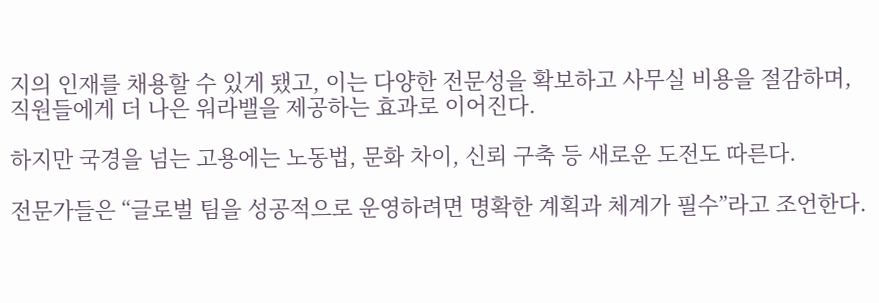지의 인재를 채용할 수 있게 됐고, 이는 다양한 전문성을 확보하고 사무실 비용을 절감하며, 직원들에게 더 나은 워라밸을 제공하는 효과로 이어진다.

하지만 국경을 넘는 고용에는 노동법, 문화 차이, 신뢰 구축 등 새로운 도전도 따른다.

전문가들은 “글로벌 팀을 성공적으로 운영하려면 명확한 계획과 체계가 필수”라고 조언한다.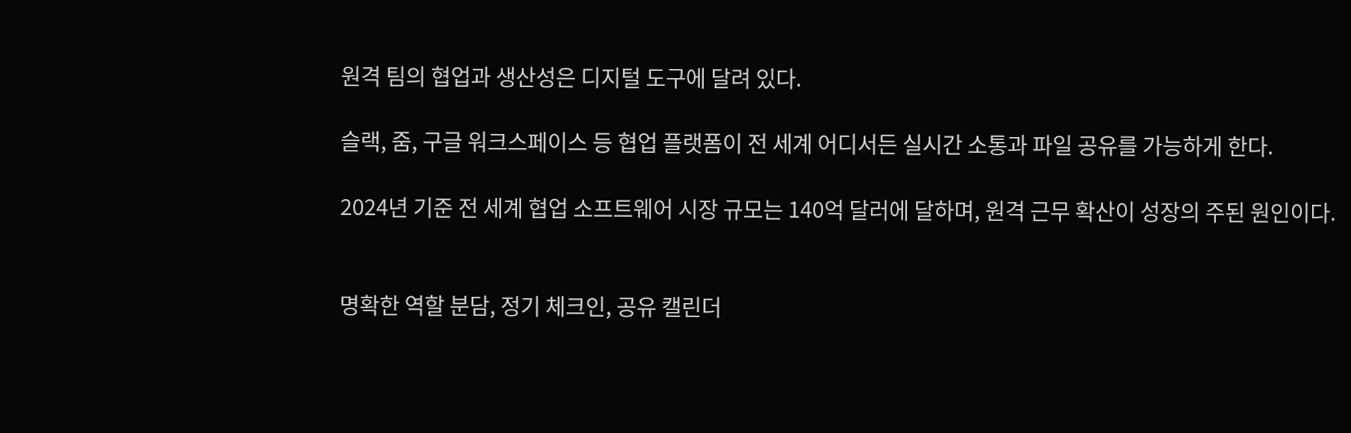원격 팀의 협업과 생산성은 디지털 도구에 달려 있다.

슬랙, 줌, 구글 워크스페이스 등 협업 플랫폼이 전 세계 어디서든 실시간 소통과 파일 공유를 가능하게 한다.

2024년 기준 전 세계 협업 소프트웨어 시장 규모는 140억 달러에 달하며, 원격 근무 확산이 성장의 주된 원인이다.


명확한 역할 분담, 정기 체크인, 공유 캘린더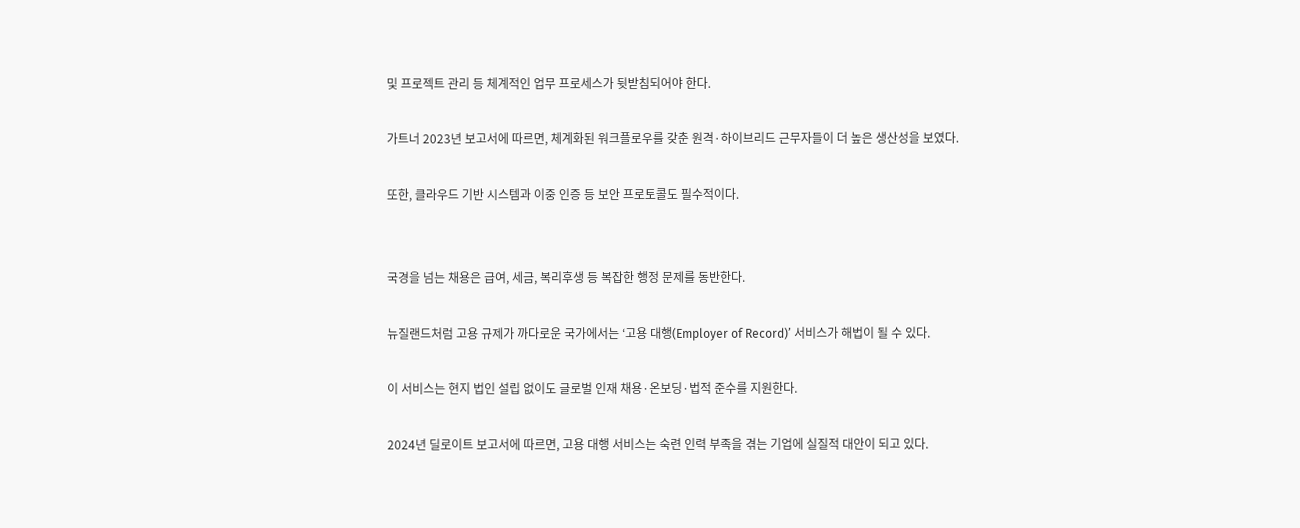및 프로젝트 관리 등 체계적인 업무 프로세스가 뒷받침되어야 한다.

가트너 2023년 보고서에 따르면, 체계화된 워크플로우를 갖춘 원격·하이브리드 근무자들이 더 높은 생산성을 보였다.

또한, 클라우드 기반 시스템과 이중 인증 등 보안 프로토콜도 필수적이다.


국경을 넘는 채용은 급여, 세금, 복리후생 등 복잡한 행정 문제를 동반한다.

뉴질랜드처럼 고용 규제가 까다로운 국가에서는 ‘고용 대행(Employer of Record)’ 서비스가 해법이 될 수 있다.

이 서비스는 현지 법인 설립 없이도 글로벌 인재 채용·온보딩·법적 준수를 지원한다.

2024년 딜로이트 보고서에 따르면, 고용 대행 서비스는 숙련 인력 부족을 겪는 기업에 실질적 대안이 되고 있다.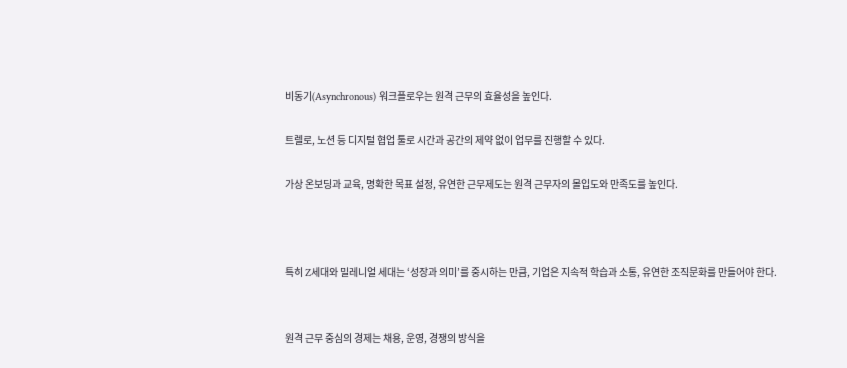비동기(Asynchronous) 워크플로우는 원격 근무의 효율성을 높인다.

트렐로, 노션 등 디지털 협업 툴로 시간과 공간의 제약 없이 업무를 진행할 수 있다.

가상 온보딩과 교육, 명확한 목표 설정, 유연한 근무제도는 원격 근무자의 몰입도와 만족도를 높인다.



특히 Z세대와 밀레니얼 세대는 ‘성장과 의미’를 중시하는 만큼, 기업은 지속적 학습과 소통, 유연한 조직문화를 만들어야 한다.


원격 근무 중심의 경제는 채용, 운영, 경쟁의 방식을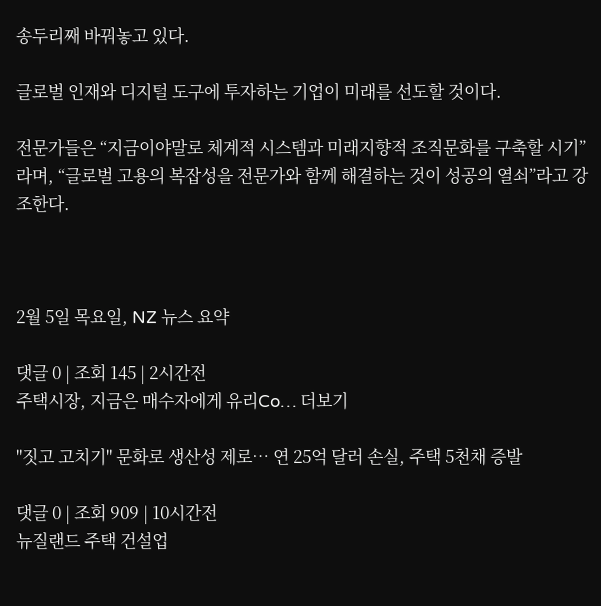송두리째 바꿔놓고 있다.

글로벌 인재와 디지털 도구에 투자하는 기업이 미래를 선도할 것이다.

전문가들은 “지금이야말로 체계적 시스템과 미래지향적 조직문화를 구축할 시기”라며, “글로벌 고용의 복잡성을 전문가와 함께 해결하는 것이 성공의 열쇠”라고 강조한다.



2월 5일 목요일, NZ 뉴스 요약

댓글 0 | 조회 145 | 2시간전
주택시장, 지금은 매수자에게 유리Co… 더보기

"짓고 고치기" 문화로 생산성 제로… 연 25억 달러 손실, 주택 5천채 증발

댓글 0 | 조회 909 | 10시간전
뉴질랜드 주택 건설업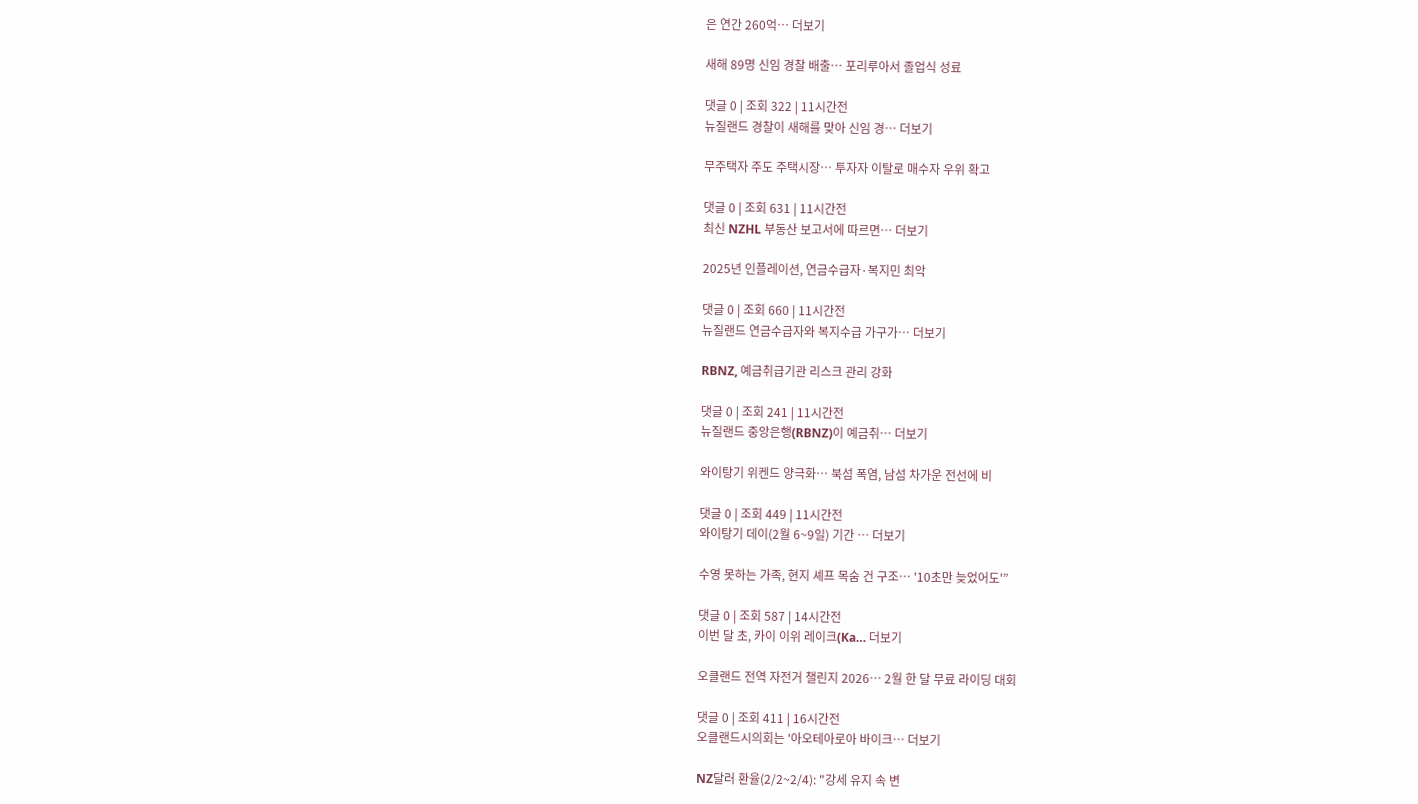은 연간 260억… 더보기

새해 89명 신임 경찰 배출… 포리루아서 졸업식 성료

댓글 0 | 조회 322 | 11시간전
뉴질랜드 경찰이 새해를 맞아 신임 경… 더보기

무주택자 주도 주택시장… 투자자 이탈로 매수자 우위 확고

댓글 0 | 조회 631 | 11시간전
최신 NZHL 부동산 보고서에 따르면… 더보기

2025년 인플레이션, 연금수급자·복지민 최악

댓글 0 | 조회 660 | 11시간전
뉴질랜드 연금수급자와 복지수급 가구가… 더보기

RBNZ, 예금취급기관 리스크 관리 강화

댓글 0 | 조회 241 | 11시간전
뉴질랜드 중앙은행(RBNZ)이 예금취… 더보기

와이탕기 위켄드 양극화… 북섬 폭염, 남섬 차가운 전선에 비

댓글 0 | 조회 449 | 11시간전
와이탕기 데이(2월 6~9일) 기간 … 더보기

수영 못하는 가족, 현지 셰프 목숨 건 구조… '10초만 늦었어도'”

댓글 0 | 조회 587 | 14시간전
이번 달 초, 카이 이위 레이크(Ka… 더보기

오클랜드 전역 자전거 챌린지 2026… 2월 한 달 무료 라이딩 대회

댓글 0 | 조회 411 | 16시간전
오클랜드시의회는 '아오테아로아 바이크… 더보기

NZ달러 환율(2/2~2/4): "강세 유지 속 변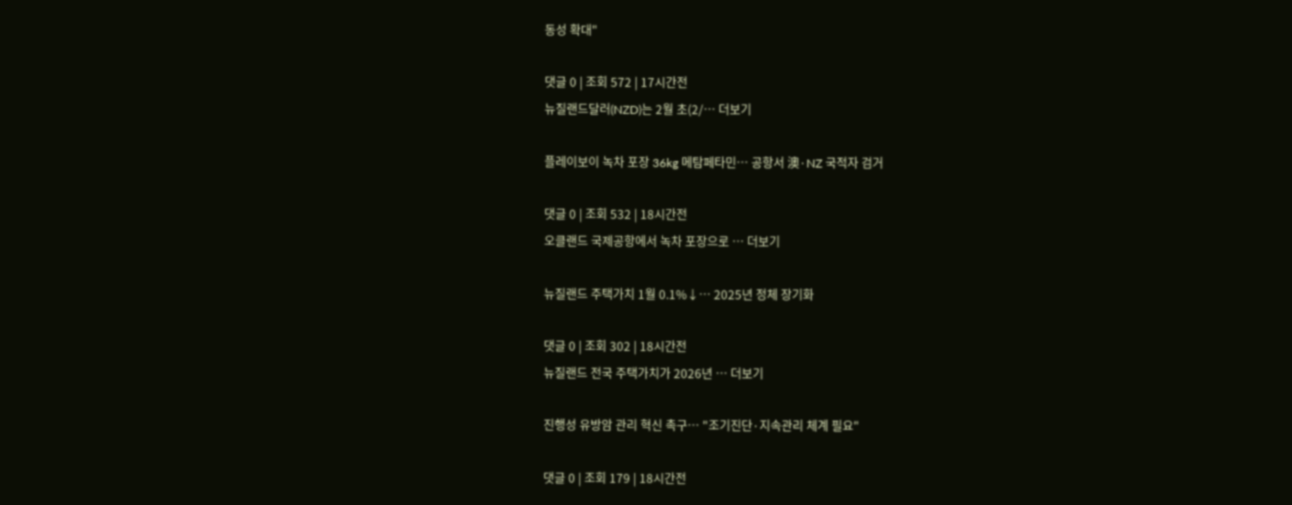동성 확대"

댓글 0 | 조회 572 | 17시간전
뉴질랜드달러(NZD)는 2월 초(2/… 더보기

플레이보이 녹차 포장 36kg 메탐페타민… 공항서 澳·NZ 국적자 검거

댓글 0 | 조회 532 | 18시간전
오클랜드 국제공항에서 녹차 포장으로 … 더보기

뉴질랜드 주택가치 1월 0.1%↓… 2025년 정체 장기화

댓글 0 | 조회 302 | 18시간전
뉴질랜드 전국 주택가치가 2026년 … 더보기

진행성 유방암 관리 혁신 촉구… "조기진단·지속관리 체계 필요"

댓글 0 | 조회 179 | 18시간전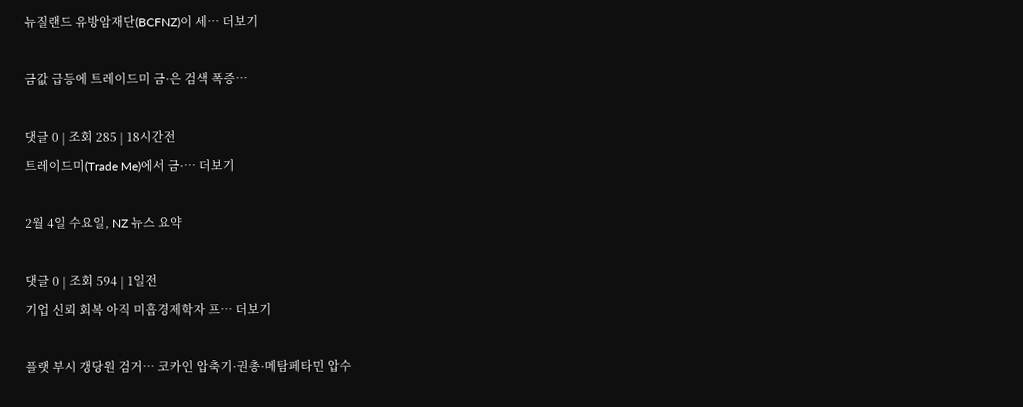뉴질랜드 유방암재단(BCFNZ)이 세… 더보기

금값 급등에 트레이드미 금·은 검색 폭증…

댓글 0 | 조회 285 | 18시간전
트레이드미(Trade Me)에서 금·… 더보기

2월 4일 수요일, NZ 뉴스 요약

댓글 0 | 조회 594 | 1일전
기업 신뢰 회복 아직 미흡경제학자 프… 더보기

플랫 부시 갱당원 검거… 코카인 압축기·권총·메탐페타민 압수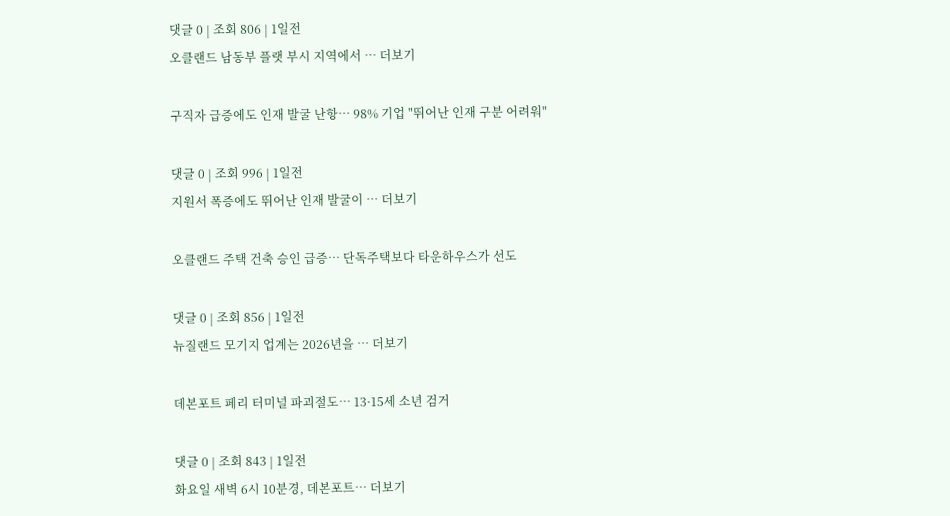댓글 0 | 조회 806 | 1일전
오클랜드 남동부 플랫 부시 지역에서 … 더보기

구직자 급증에도 인재 발굴 난항… 98% 기업 "뛰어난 인재 구분 어려워"

댓글 0 | 조회 996 | 1일전
지원서 폭증에도 뛰어난 인재 발굴이 … 더보기

오클랜드 주택 건축 승인 급증… 단독주택보다 타운하우스가 선도

댓글 0 | 조회 856 | 1일전
뉴질랜드 모기지 업계는 2026년을 … 더보기

데본포트 페리 터미널 파괴절도… 13·15세 소년 검거

댓글 0 | 조회 843 | 1일전
화요일 새벽 6시 10분경, 데본포트… 더보기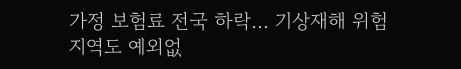가정 보험료 전국 하락… 기상재해 위험지역도 예외없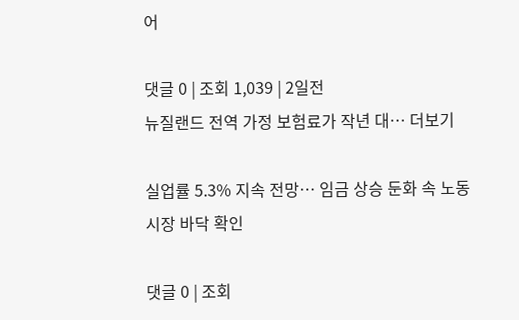어

댓글 0 | 조회 1,039 | 2일전
뉴질랜드 전역 가정 보험료가 작년 대… 더보기

실업률 5.3% 지속 전망… 임금 상승 둔화 속 노동시장 바닥 확인

댓글 0 | 조회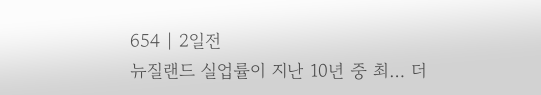654 | 2일전
뉴질랜드 실업률이 지난 10년 중 최… 더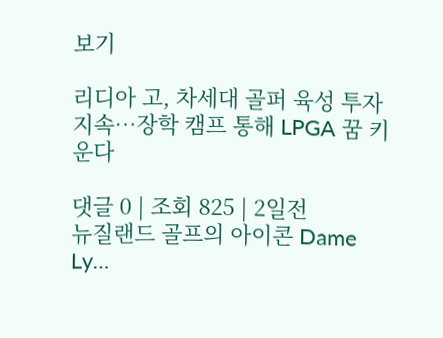보기

리디아 고, 차세대 골퍼 육성 투자 지속…장학 캠프 통해 LPGA 꿈 키운다

댓글 0 | 조회 825 | 2일전
뉴질랜드 골프의 아이콘 Dame Ly…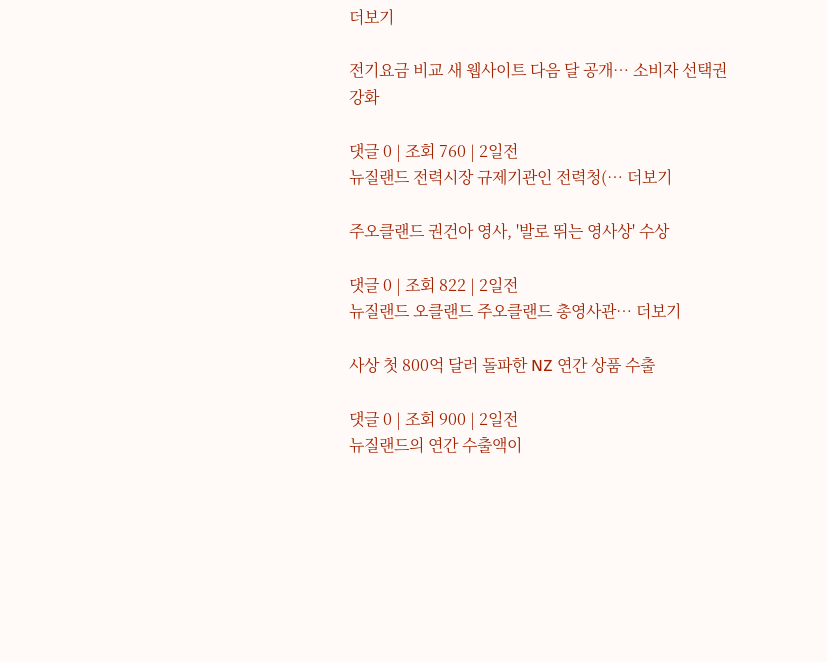더보기

전기요금 비교 새 웹사이트 다음 달 공개… 소비자 선택권 강화

댓글 0 | 조회 760 | 2일전
뉴질랜드 전력시장 규제기관인 전력청(… 더보기

주오클랜드 권건아 영사, '발로 뛰는 영사상' 수상

댓글 0 | 조회 822 | 2일전
뉴질랜드 오클랜드 주오클랜드 총영사관… 더보기

사상 첫 800억 달러 돌파한 NZ 연간 상품 수출

댓글 0 | 조회 900 | 2일전
뉴질랜드의 연간 수출액이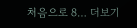처음으로 8… 더보기